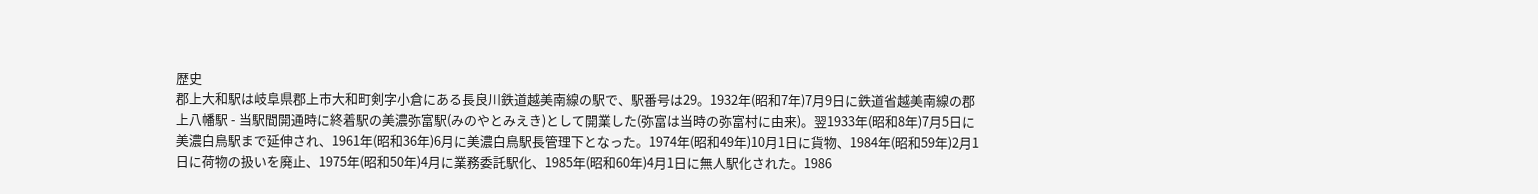歴史
郡上大和駅は岐阜県郡上市大和町剣字小倉にある長良川鉄道越美南線の駅で、駅番号は29。1932年(昭和7年)7月9日に鉄道省越美南線の郡上八幡駅 - 当駅間開通時に終着駅の美濃弥富駅(みのやとみえき)として開業した(弥富は当時の弥富村に由来)。翌1933年(昭和8年)7月5日に美濃白鳥駅まで延伸され、1961年(昭和36年)6月に美濃白鳥駅長管理下となった。1974年(昭和49年)10月1日に貨物、1984年(昭和59年)2月1日に荷物の扱いを廃止、1975年(昭和50年)4月に業務委託駅化、1985年(昭和60年)4月1日に無人駅化された。1986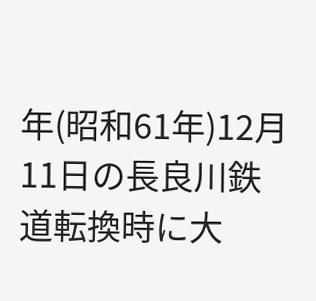年(昭和61年)12月11日の長良川鉄道転換時に大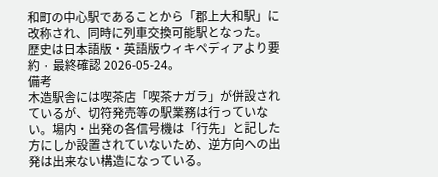和町の中心駅であることから「郡上大和駅」に改称され、同時に列車交換可能駅となった。
歴史は日本語版・英語版ウィキペディアより要約 · 最終確認 2026-05-24。
備考
木造駅舎には喫茶店「喫茶ナガラ」が併設されているが、切符発売等の駅業務は行っていない。場内・出発の各信号機は「行先」と記した方にしか設置されていないため、逆方向への出発は出来ない構造になっている。